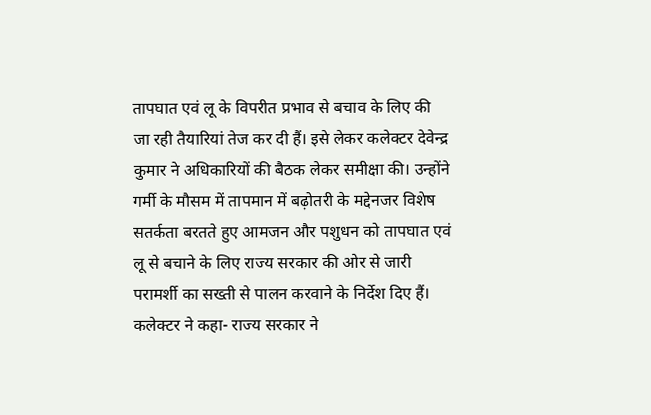तापघात एवं लू के विपरीत प्रभाव से बचाव के लिए की जा रही तैयारियां तेज कर दी हैं। इसे लेकर कलेक्टर देवेन्द्र कुमार ने अधिकारियों की बैठक लेकर समीक्षा की। उन्होंने गर्मी के मौसम में तापमान में बढ़ोतरी के मद्देनजर विशेष सतर्कता बरतते हुए आमजन और पशुधन को तापघात एवं लू से बचाने के लिए राज्य सरकार की ओर से जारी परामर्शी का सख्ती से पालन करवाने के निर्देश दिए हैं। कलेक्टर ने कहा- राज्य सरकार ने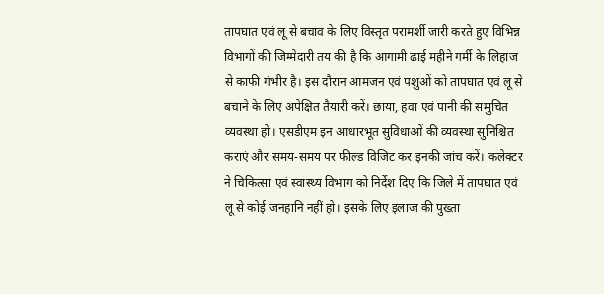तापघात एवं लू से बचाव के लिए विस्तृत परामर्शी जारी करते हुए विभिन्न विभागों की जिम्मेदारी तय की है कि आगामी ढाई महीने गर्मी के लिहाज से काफी गंभीर है। इस दौरान आमजन एवं पशुओं को तापघात एवं लू से बचाने के लिए अपेक्षित तैयारी करें। छाया, हवा एवं पानी की समुचित व्यवस्था हो। एसडीएम इन आधारभूत सुविधाओं की व्यवस्था सुनिश्चित कराएं और समय-समय पर फील्ड विजिट कर इनकी जांच करें। कलेक्टर ने चिकित्सा एवं स्वास्थ्य विभाग को निर्देश दिए कि जिले में तापघात एवं लू से कोई जनहानि नहीं हो। इसके लिए इलाज की पुख्ता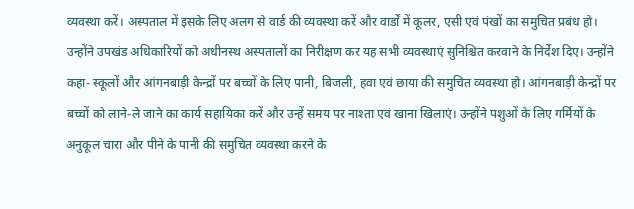व्यवस्था करें। अस्पताल में इसके लिए अलग से वार्ड की व्यवस्था करें और वार्डों में कूलर, एसी एवं पंखों का समुचित प्रबंध हो। उन्होंने उपखंड अधिकारियों को अधीनस्थ अस्पतालों का निरीक्षण कर यह सभी व्यवस्थाएं सुनिश्चित करवाने के निर्देश दिए। उन्होंने कहा- स्कूलों और आंगनबाड़ी केन्द्रों पर बच्चों के लिए पानी, बिजली, हवा एवं छाया की समुचित व्यवस्था हो। आंगनबाड़ी केन्द्रों पर बच्चों को लाने-ले जाने का कार्य सहायिका करें और उन्हें समय पर नाश्ता एवं खाना खिलाएं। उन्होंने पशुओं के लिए गर्मियों के अनुकूल चारा और पीने के पानी की समुचित व्यवस्था करने के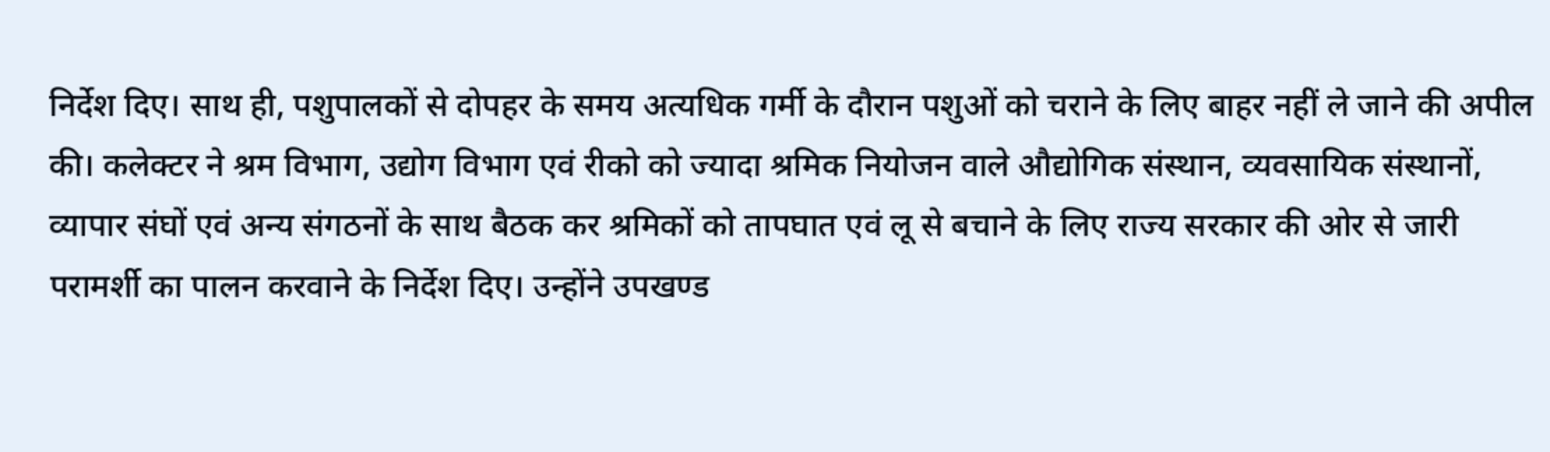निर्देश दिए। साथ ही, पशुपालकों से दोपहर के समय अत्यधिक गर्मी के दौरान पशुओं को चराने के लिए बाहर नहीं ले जाने की अपील की। कलेक्टर ने श्रम विभाग, उद्योग विभाग एवं रीको को ज्यादा श्रमिक नियोजन वाले औद्योगिक संस्थान, व्यवसायिक संस्थानों, व्यापार संघों एवं अन्य संगठनों के साथ बैठक कर श्रमिकों को तापघात एवं लू से बचाने के लिए राज्य सरकार की ओर से जारी परामर्शी का पालन करवाने के निर्देश दिए। उन्होंने उपखण्ड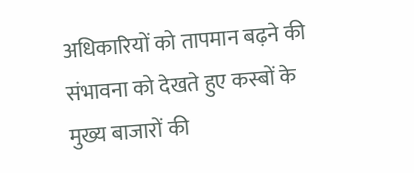अधिकारियों को तापमान बढ़ने की संभावना को देखते हुए कस्बों के मुख्य बाजारों की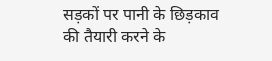सड़कों पर पानी के छिड़काव की तैयारी करने के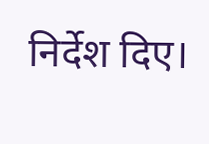निर्देश दिए।